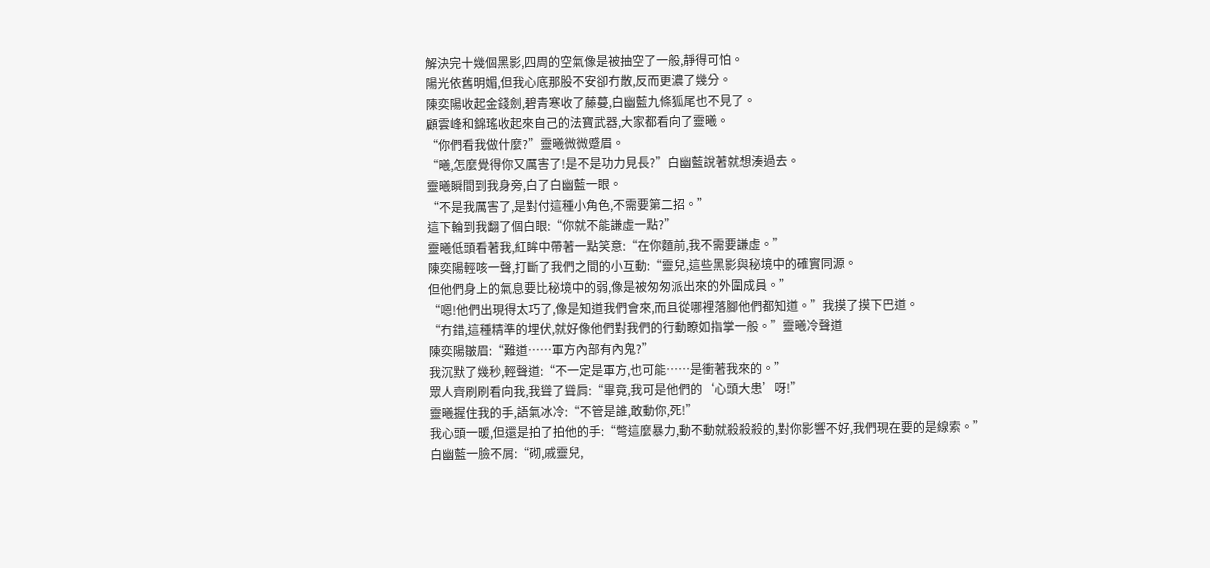解決完十幾個黑影,四周的空氣像是被抽空了一般,靜得可怕。
陽光依舊明媚,但我心底那股不安卻冇散,反而更濃了幾分。
陳奕陽收起金錢劍,碧青寒收了藤蔓,白幽藍九條狐尾也不見了。
顧雲峰和錦瑤收起來自己的法寶武器,大家都看向了靈曦。
“你們看我做什麼?”靈曦微微蹙眉。
“曦,怎麼覺得你又厲害了!是不是功力見長?”白幽藍說著就想湊過去。
靈曦瞬間到我身旁,白了白幽藍一眼。
“不是我厲害了,是對付這種小角色,不需要第二招。”
這下輪到我翻了個白眼:“你就不能謙虛一點?”
靈曦低頭看著我,紅眸中帶著一點笑意:“在你麵前,我不需要謙虛。”
陳奕陽輕咳一聲,打斷了我們之間的小互動:“靈兒,這些黑影與秘境中的確實同源。
但他們身上的氣息要比秘境中的弱,像是被匆匆派出來的外圍成員。”
“嗯!他們出現得太巧了,像是知道我們會來,而且從哪裡落腳他們都知道。”我摸了摸下巴道。
“冇錯,這種精準的埋伏,就好像他們對我們的行動瞭如指掌一般。”靈曦冷聲道
陳奕陽皺眉:“難道……軍方內部有內鬼?”
我沉默了幾秒,輕聲道:“不一定是軍方,也可能……是衝著我來的。”
眾人齊刷刷看向我,我聳了聳肩:“畢竟,我可是他們的‘心頭大患’呀!”
靈曦握住我的手,語氣冰冷:“不管是誰,敢動你,死!”
我心頭一暖,但還是拍了拍他的手:“彆這麼暴力,動不動就殺殺殺的,對你影響不好,我們現在要的是線索。”
白幽藍一臉不屑:“砌,戚靈兒,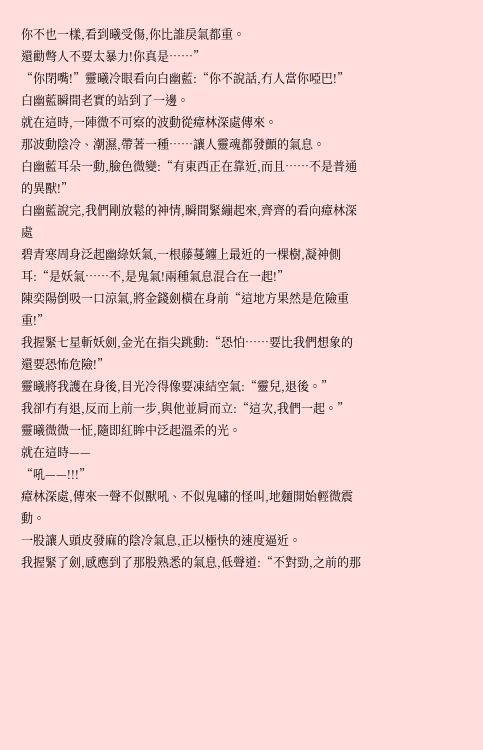你不也一樣,看到曦受傷,你比誰戾氣都重。
還勸彆人不要太暴力!你真是……”
“你閉嘴!”靈曦冷眼看向白幽藍:“你不說話,冇人當你啞巴!”
白幽藍瞬間老實的站到了一邊。
就在這時,一陣微不可察的波動從瘴林深處傳來。
那波動陰冷、潮濕,帶著一種……讓人靈魂都發顫的氣息。
白幽藍耳朵一動,臉色微變:“有東西正在靠近,而且……不是普通的異獸!”
白幽藍說完,我們剛放鬆的神情,瞬間緊繃起來,齊齊的看向瘴林深處
碧青寒周身泛起幽綠妖氣,一根藤蔓纏上最近的一棵樹,凝神側耳:“是妖氣……不,是鬼氣!兩種氣息混合在一起!”
陳奕陽倒吸一口涼氣,將金錢劍橫在身前“這地方果然是危險重重!”
我握緊七星斬妖劍,金光在指尖跳動:“恐怕……要比我們想象的還要恐怖危險!”
靈曦將我護在身後,目光冷得像要凍結空氣:“靈兒,退後。”
我卻冇有退,反而上前一步,與他並肩而立:“這次,我們一起。”
靈曦微微一怔,隨即紅眸中泛起溫柔的光。
就在這時——
“吼——!!!”
瘴林深處,傳來一聲不似獸吼、不似鬼嘯的怪叫,地麵開始輕微震動。
一股讓人頭皮發麻的陰冷氣息,正以極快的速度逼近。
我握緊了劍,感應到了那股熟悉的氣息,低聲道:“不對勁,之前的那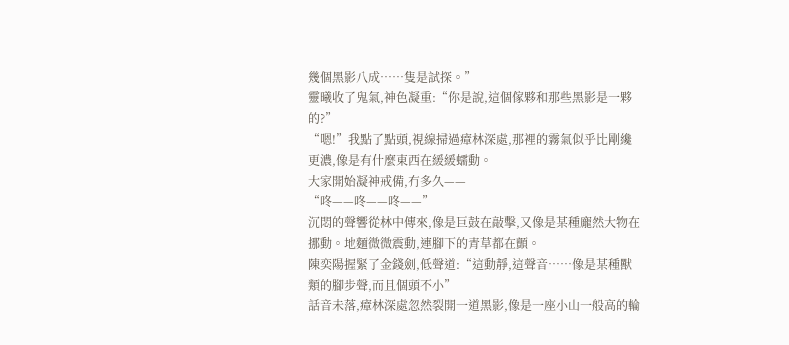幾個黑影八成……隻是試探。”
靈曦收了鬼氣,神色凝重:“你是說,這個傢夥和那些黑影是一夥的?”
“嗯!”我點了點頭,視線掃過瘴林深處,那裡的霧氣似乎比剛纔更濃,像是有什麼東西在緩緩蠕動。
大家開始凝神戒備,冇多久——
“咚——咚——咚——”
沉悶的聲響從林中傳來,像是巨鼓在敲擊,又像是某種龐然大物在挪動。地麵微微震動,連腳下的青草都在顫。
陳奕陽握緊了金錢劍,低聲道:“這動靜,這聲音……像是某種獸類的腳步聲,而且個頭不小”
話音未落,瘴林深處忽然裂開一道黑影,像是一座小山一般高的輪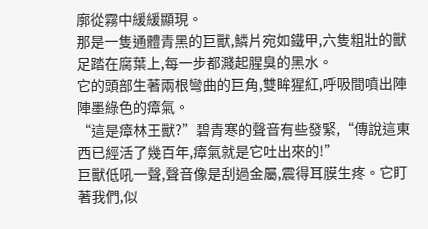廓從霧中緩緩顯現。
那是一隻通體青黑的巨獸,鱗片宛如鐵甲,六隻粗壯的獸足踏在腐葉上,每一步都濺起腥臭的黑水。
它的頭部生著兩根彎曲的巨角,雙眸猩紅,呼吸間噴出陣陣墨綠色的瘴氣。
“這是瘴林王獸?”碧青寒的聲音有些發緊,“傳說這東西已經活了幾百年,瘴氣就是它吐出來的!”
巨獸低吼一聲,聲音像是刮過金屬,震得耳膜生疼。它盯著我們,似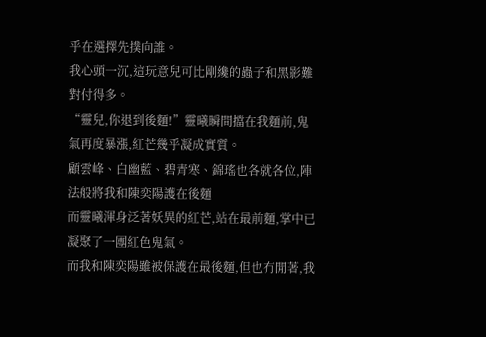乎在選擇先撲向誰。
我心頭一沉,這玩意兒可比剛纔的蟲子和黑影難對付得多。
“靈兒,你退到後麵!”靈曦瞬間擋在我麵前,鬼氣再度暴漲,紅芒幾乎凝成實質。
顧雲峰、白幽藍、碧青寒、錦瑤也各就各位,陣法般將我和陳奕陽護在後麵
而靈曦渾身泛著妖異的紅芒,站在最前麵,掌中已凝聚了一團紅色鬼氣。
而我和陳奕陽雖被保護在最後麵,但也冇閒著,我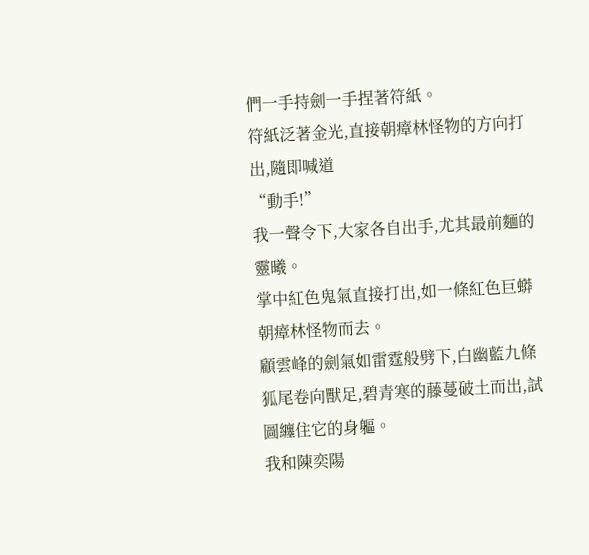們一手持劍一手捏著符紙。
符紙泛著金光,直接朝瘴林怪物的方向打出,隨即喊道
“動手!”
我一聲令下,大家各自出手,尤其最前麵的靈曦。
掌中紅色鬼氣直接打出,如一條紅色巨蟒朝瘴林怪物而去。
顧雲峰的劍氣如雷霆般劈下,白幽藍九條狐尾卷向獸足,碧青寒的藤蔓破土而出,試圖纏住它的身軀。
我和陳奕陽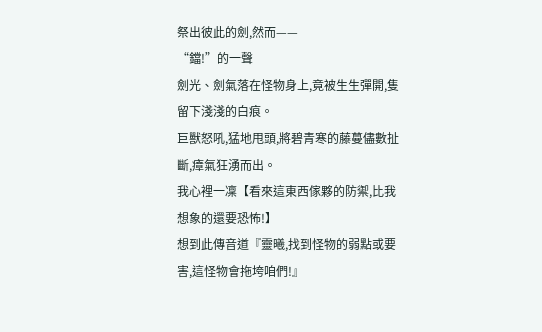祭出彼此的劍,然而——
“鐺!”的一聲
劍光、劍氣落在怪物身上,竟被生生彈開,隻留下淺淺的白痕。
巨獸怒吼,猛地甩頭,將碧青寒的藤蔓儘數扯斷,瘴氣狂湧而出。
我心裡一凜【看來這東西傢夥的防禦,比我想象的還要恐怖!】
想到此傳音道『靈曦,找到怪物的弱點或要害,這怪物會拖垮咱們!』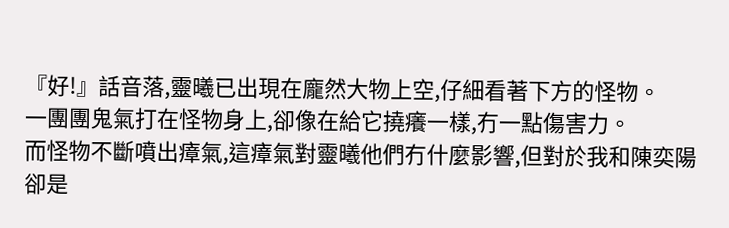『好!』話音落,靈曦已出現在龐然大物上空,仔細看著下方的怪物。
一團團鬼氣打在怪物身上,卻像在給它撓癢一樣,冇一點傷害力。
而怪物不斷噴出瘴氣,這瘴氣對靈曦他們冇什麼影響,但對於我和陳奕陽卻是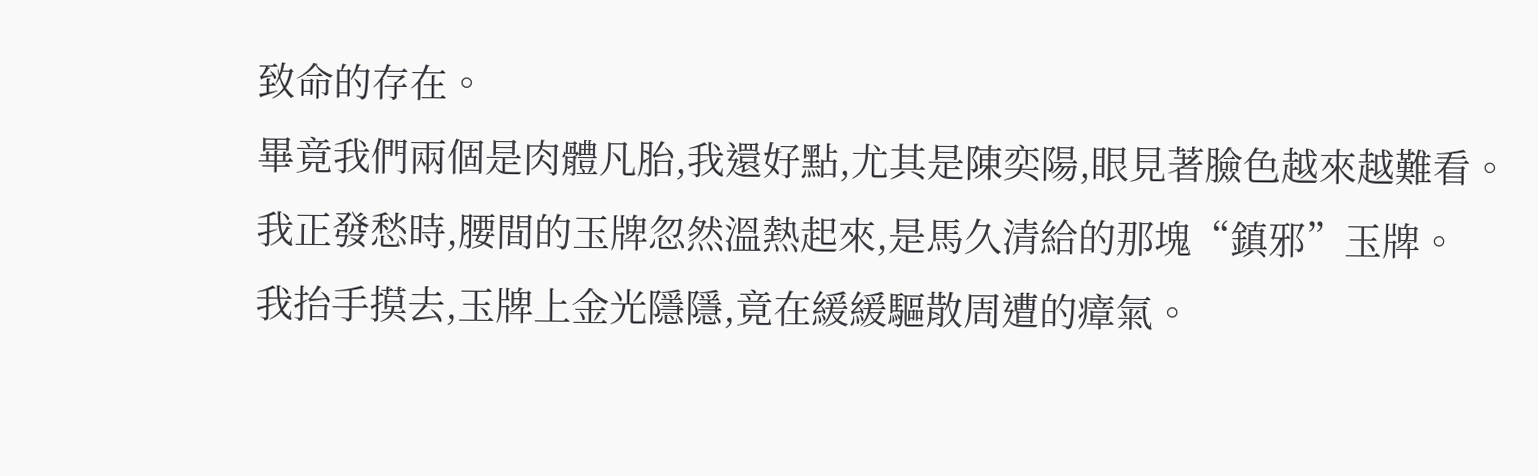致命的存在。
畢竟我們兩個是肉體凡胎,我還好點,尤其是陳奕陽,眼見著臉色越來越難看。
我正發愁時,腰間的玉牌忽然溫熱起來,是馬久清給的那塊“鎮邪”玉牌。
我抬手摸去,玉牌上金光隱隱,竟在緩緩驅散周遭的瘴氣。